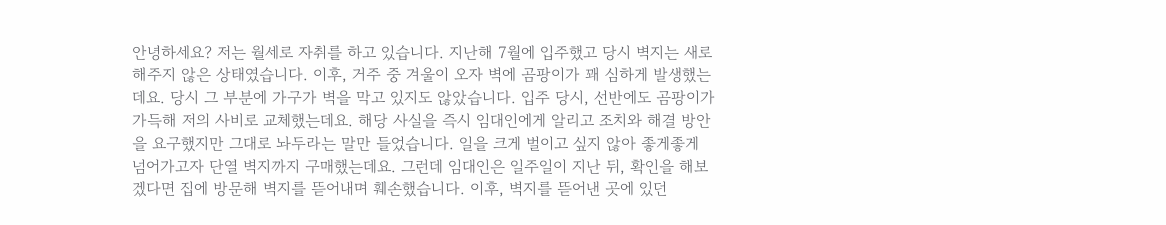안녕하세요? 저는 월세로 자취를 하고 있습니다. 지난해 7월에 입주했고 당시 벽지는 새로 해주지 않은 상태였습니다. 이후, 거주 중 겨울이 오자 벽에 곰팡이가 꽤 심하게 발생했는데요. 당시 그 부분에 가구가 벽을 막고 있지도 않았습니다. 입주 당시, 선반에도 곰팡이가 가득해 저의 사비로 교체했는데요. 해당 사실을 즉시 임대인에게 알리고 조치와 해결 방안을 요구했지만 그대로 놔두라는 말만 들었습니다. 일을 크게 벌이고 싶지 않아 좋게좋게 넘어가고자 단열 벽지까지 구매했는데요. 그런데 임대인은 일주일이 지난 뒤, 확인을 해보겠다면 집에 방문해 벽지를 뜯어내며 훼손했습니다. 이후, 벽지를 뜯어낸 곳에 있던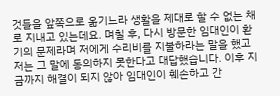것들을 앞쪽으로 옮기느라 생활을 제대로 할 수 없는 채로 지내고 있는데요. 며칠 후, 다시 방문한 임대인이 환기의 문제라며 저에게 수리비를 지불하라는 말을 했고 저는 그 말에 동의하지 못한다고 대답했습니다. 이후 지금까지 해결이 되지 않아 임대인이 훼손하고 간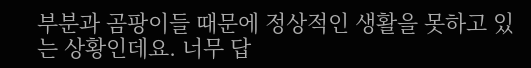부분과 곰팡이들 때문에 정상적인 생활을 못하고 있는 상황인데요. 너무 답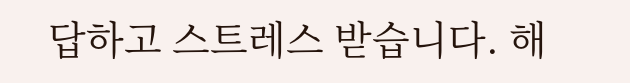답하고 스트레스 받습니다. 해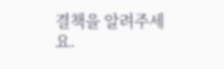결책을 알려주세요.